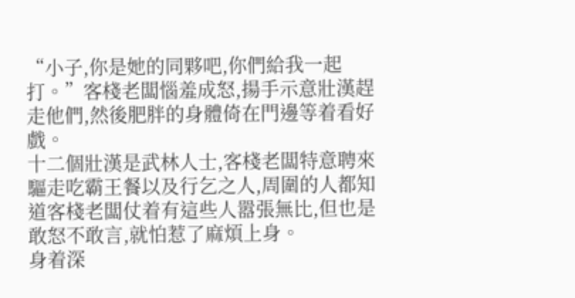“小子,你是她的同夥吧,你們給我一起打。”客棧老闆惱羞成怒,揚手示意壯漢趕走他們,然後肥胖的身體倚在門邊等着看好戲。
十二個壯漢是武林人士,客棧老闆特意聘來驅走吃霸王餐以及行乞之人,周圍的人都知道客棧老闆仗着有這些人嚣張無比,但也是敢怒不敢言,就怕惹了麻煩上身。
身着深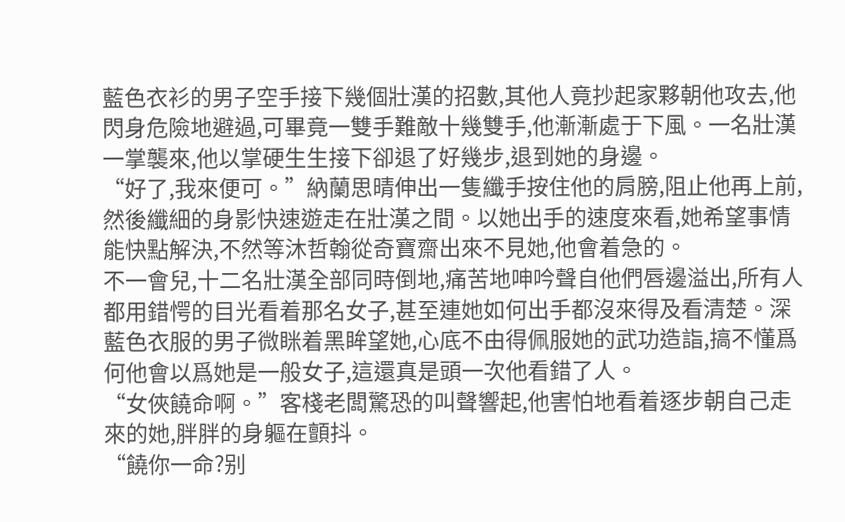藍色衣衫的男子空手接下幾個壯漢的招數,其他人竟抄起家夥朝他攻去,他閃身危險地避過,可畢竟一雙手難敵十幾雙手,他漸漸處于下風。一名壯漢一掌襲來,他以掌硬生生接下卻退了好幾步,退到她的身邊。
“好了,我來便可。”納蘭思晴伸出一隻纖手按住他的肩膀,阻止他再上前,然後纖細的身影快速遊走在壯漢之間。以她出手的速度來看,她希望事情能快點解決,不然等沐哲翰從奇寶齋出來不見她,他會着急的。
不一會兒,十二名壯漢全部同時倒地,痛苦地呻吟聲自他們唇邊溢出,所有人都用錯愕的目光看着那名女子,甚至連她如何出手都沒來得及看清楚。深藍色衣服的男子微眯着黑眸望她,心底不由得佩服她的武功造詣,搞不懂爲何他會以爲她是一般女子,這還真是頭一次他看錯了人。
“女俠饒命啊。”客棧老闆驚恐的叫聲響起,他害怕地看着逐步朝自己走來的她,胖胖的身軀在顫抖。
“饒你一命?别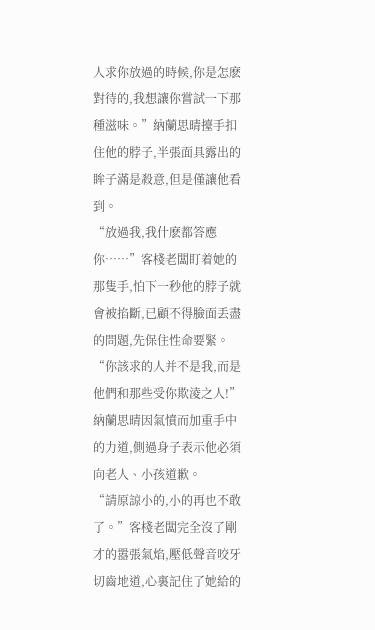人求你放過的時候,你是怎麽對待的,我想讓你嘗試一下那種滋味。”納蘭思晴擡手扣住他的脖子,半張面具露出的眸子滿是殺意,但是僅讓他看到。
“放過我,我什麽都答應你……”客棧老闆盯着她的那隻手,怕下一秒他的脖子就會被掐斷,已顧不得臉面丢盡的問題,先保住性命要緊。
“你該求的人并不是我,而是他們和那些受你欺淩之人!”納蘭思晴因氣憤而加重手中的力道,側過身子表示他必須向老人、小孩道歉。
“請原諒小的,小的再也不敢了。”客棧老闆完全沒了剛才的嚣張氣焰,壓低聲音咬牙切齒地道,心裏記住了她給的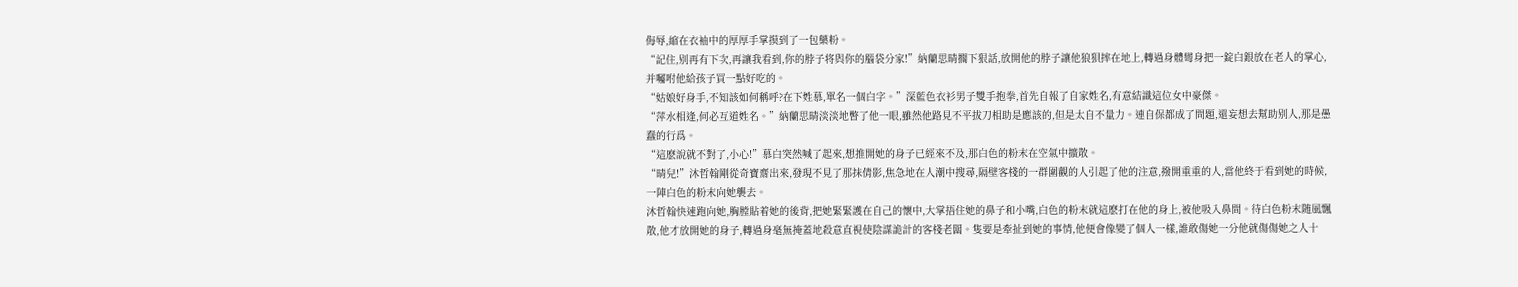侮辱,縮在衣袖中的厚厚手掌摸到了一包藥粉。
“記住,别再有下次,再讓我看到,你的脖子将與你的腦袋分家!”納蘭思晴擱下狠話,放開他的脖子讓他狼狽摔在地上,轉過身體彎身把一錠白銀放在老人的掌心,并囑咐他給孩子買一點好吃的。
“姑娘好身手,不知該如何稱呼?在下姓慕,單名一個白字。”深藍色衣衫男子雙手抱拳,首先自報了自家姓名,有意結識這位女中豪傑。
“萍水相逢,何必互道姓名。”納蘭思晴淡淡地瞥了他一眼,雖然他路見不平拔刀相助是應該的,但是太自不量力。連自保都成了問題,還妄想去幫助别人,那是愚蠢的行爲。
“這麽說就不對了,小心!”慕白突然喊了起來,想推開她的身子已經來不及,那白色的粉末在空氣中擴散。
“晴兒!”沐哲翰剛從奇寶齋出來,發現不見了那抹倩影,焦急地在人潮中搜尋,隔壁客棧的一群圍觀的人引起了他的注意,撥開重重的人,當他終于看到她的時候,一陣白色的粉末向她襲去。
沐哲翰快速跑向她,胸膛貼着她的後背,把她緊緊護在自己的懷中,大掌捂住她的鼻子和小嘴,白色的粉末就這麽打在他的身上,被他吸入鼻間。待白色粉末随風飄散,他才放開她的身子,轉過身毫無掩蓋地殺意直視使陰謀詭計的客棧老闆。隻要是牽扯到她的事情,他便會像變了個人一樣,誰敢傷她一分他就傷傷她之人十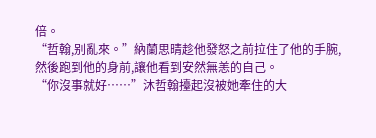倍。
“哲翰,别亂來。”納蘭思晴趁他發怒之前拉住了他的手腕,然後跑到他的身前,讓他看到安然無恙的自己。
“你沒事就好……”沐哲翰擡起沒被她牽住的大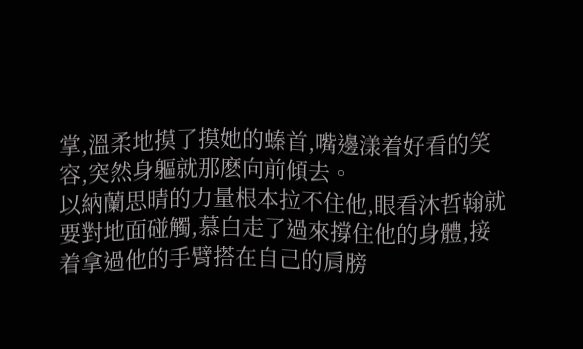掌,溫柔地摸了摸她的螓首,嘴邊漾着好看的笑容,突然身軀就那麽向前傾去。
以納蘭思晴的力量根本拉不住他,眼看沐哲翰就要對地面碰觸,慕白走了過來撐住他的身體,接着拿過他的手臂搭在自己的肩膀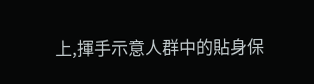上,揮手示意人群中的貼身保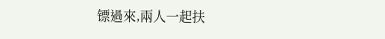镖過來,兩人一起扶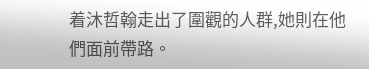着沐哲翰走出了圍觀的人群,她則在他們面前帶路。